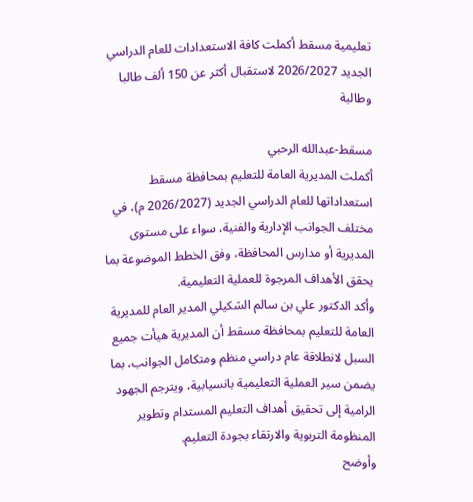تعليمية مسقط أكملت كافة الاستعدادات للعام الدراسي الجديد 2026/2027 لاستقبال أكثر عن 150 ألف طالبا وطالبة

مسقط-عبدالله الرحبي
أكملت المديرية العامة للتعليم بمحافظة مسقط استعداداتها للعام الدراسي الجديد (2026/2027 م)، في مختلف الجوانب الإدارية والفنية، سواء على مستوى المديرية أو مدارس المحافظة، وفق الخطط الموضوعة بما يحقق الأهداف المرجوة للعملية التعليمية.
وأكد الدكتور علي بن سالم الشكيلي المدير العام للمديرية العامة للتعليم بمحافظة مسقط أن المديرية هيأت جميع السبل لانطلاقة عام دراسي منظم ومتكامل الجوانب، بما يضمن سير العملية التعليمية بانسيابية، ويترجم الجهود الرامية إلى تحقيق أهداف التعليم المستدام وتطوير المنظومة التربوية والارتقاء بجودة التعليم.
وأوضح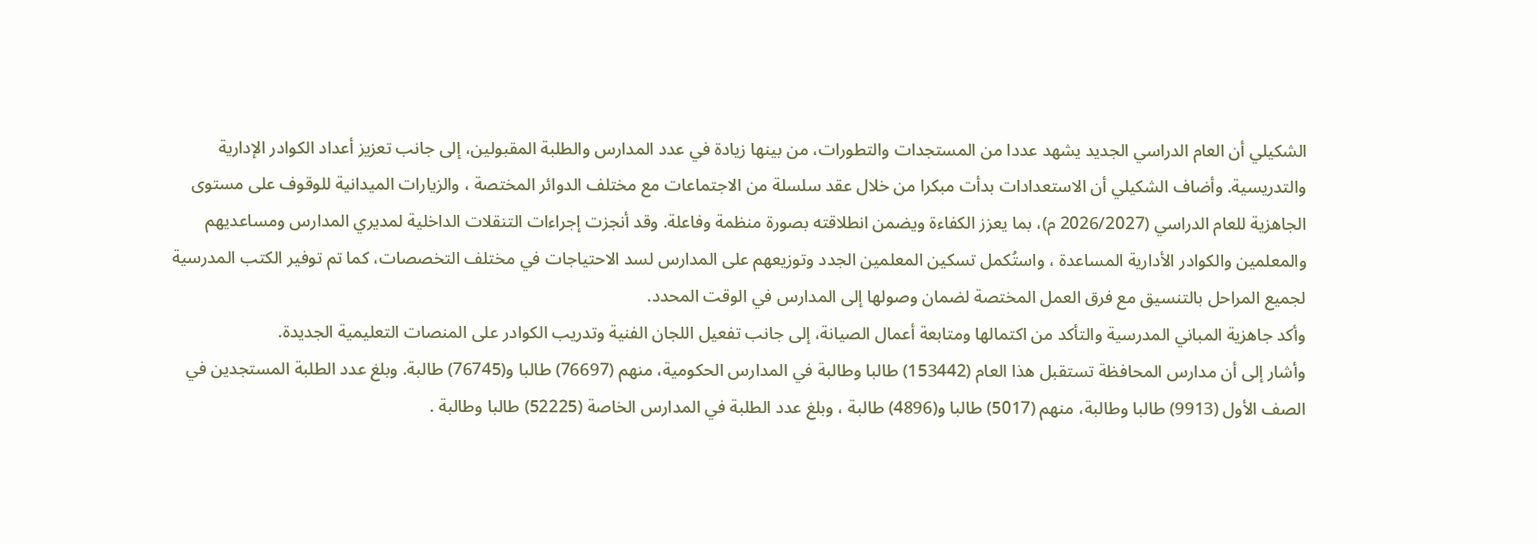الشكيلي أن العام الدراسي الجديد يشهد عددا من المستجدات والتطورات، من بينها زيادة في عدد المدارس والطلبة المقبولين، إلى جانب تعزيز أعداد الكوادر الإدارية والتدريسية. وأضاف الشكيلي أن الاستعدادات بدأت مبكرا من خلال عقد سلسلة من الاجتماعات مع مختلف الدوائر المختصة ، والزيارات الميدانية للوقوف على مستوى الجاهزية للعام الدراسي (2026/2027 م)، بما يعزز الكفاءة ويضمن انطلاقته بصورة منظمة وفاعلة. وقد أنجزت إجراءات التنقلات الداخلية لمديري المدارس ومساعديهم والمعلمين والكوادر الأدارية المساعدة ، واستُكمل تسكين المعلمين الجدد وتوزيعهم على المدارس لسد الاحتياجات في مختلف التخصصات، كما تم توفير الكتب المدرسية لجميع المراحل بالتنسيق مع فرق العمل المختصة لضمان وصولها إلى المدارس في الوقت المحدد.
وأكد جاهزية المباني المدرسية والتأكد من اكتمالها ومتابعة أعمال الصيانة، إلى جانب تفعيل اللجان الفنية وتدريب الكوادر على المنصات التعليمية الجديدة.
وأشار إلى أن مدارس المحافظة تستقبل هذا العام (153442) طالبا وطالبة في المدارس الحكومية، منهم (76697) طالبا و(76745) طالبة. وبلغ عدد الطلبة المستجدين في الصف الأول (9913) طالبا وطالبة، منهم (5017) طالبا و(4896) طالبة ، وبلغ عدد الطلبة في المدارس الخاصة (52225) طالبا وطالبة .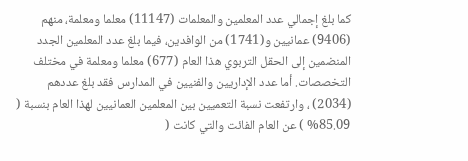كما بلغ إجمالي عدد المعلمين والمعلمات (11147) معلما ومعلمة، منهم (9406) عمانيين و(1741) من الوافدين، فيما بلغ عدد المعلمين الجدد المنضمين إلى الحقل التربوي هذا العام (677) معلما ومعلمة في مختلف التخصصات. أما عدد الإداريين والفنيين في المدارس فقد بلغ عددهم (2034) ، وارتفعت نسبة التعميين بين المعلمين العمانيين لهذا العام بنسبة ( 85.09% ) عن العام الفائت والتي كانت (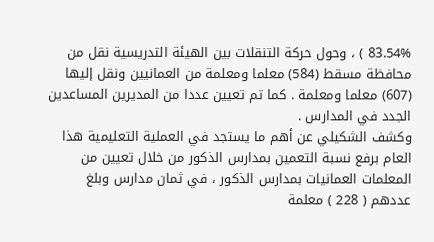83.54% ) ، وحول حركة التنقلات بين الهيئة التدريسية نقل من محافظة مسقط (584) معلما ومعلمة من العمانيين ونقل إليها (607) معلما ومعلمة . كما تم تعيين عددا من المديرين المساعدين الجدد في المدارس .
وكشف الشكيلي عن أهم ما يستجد في العملية التعليمية هذا العام برفع نسبة التعمين بمدارس الذكور من خلال تعيين من المعلمات العمانيات بمدارس الذكور ، في ثمان مدارس وبلغ عددهم ( 228 ) معلمة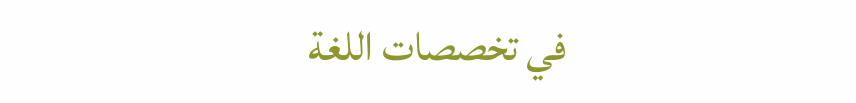في تخصصات اللغة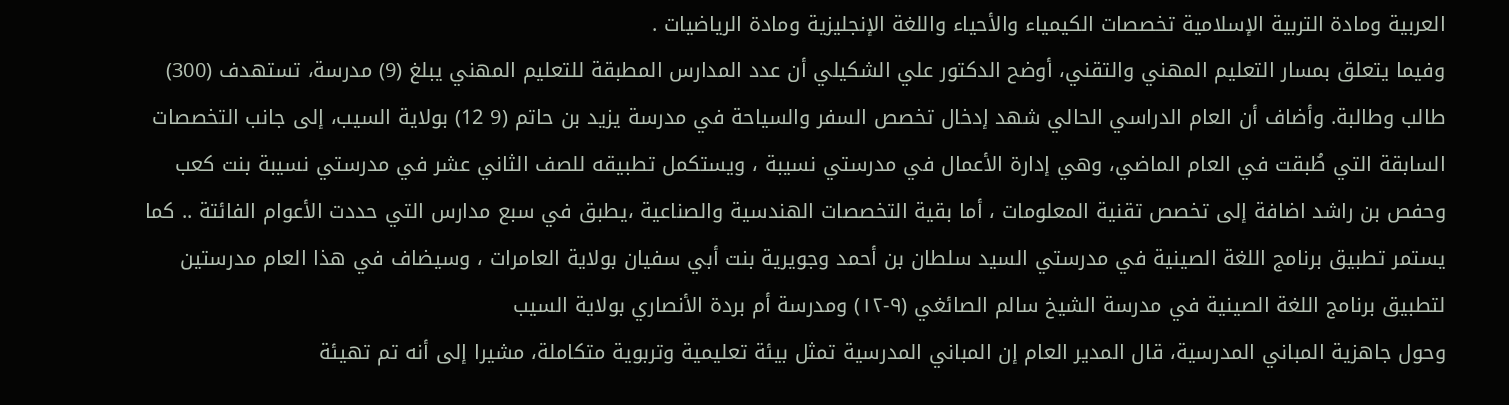العربية ومادة التربية الإسلامية تخصصات الكيمياء والأحياء واللغة الإنجليزية ومادة الرياضيات .
وفيما يتعلق بمسار التعليم المهني والتقني، أوضح الدكتور علي الشكيلي أن عدد المدارس المطبقة للتعليم المهني يبلغ (9) مدرسة، تستهدف (300) طالب وطالبة. وأضاف أن العام الدراسي الحالي شهد إدخال تخصص السفر والسياحة في مدرسة يزيد بن حاتم (9 12) بولاية السيب، إلى جانب التخصصات السابقة التي طُبقت في العام الماضي، وهي إدارة الأعمال في مدرستي نسيبة ، ويستكمل تطبيقه للصف الثاني عشر في مدرستي نسيبة بنت كعب وحفص بن راشد اضافة إلى تخصص تقنية المعلومات ، أما بقية التخصصات الهندسية والصناعية ،يطبق في سبع مدارس التي حددت الأعوام الفائتة .. كما يستمر تطبيق برنامج اللغة الصينية في مدرستي السيد سلطان بن أحمد وجويرية بنت أبي سفيان بولاية العامرات ، وسيضاف في هذا العام مدرستين لتطبيق برنامج اللغة الصينية في مدرسة الشيخ سالم الصائغي (٩-١٢) ومدرسة أم بردة الأنصاري بولاية السيب
وحول جاهزية المباني المدرسية، قال المدير العام إن المباني المدرسية تمثل بيئة تعليمية وتربوية متكاملة، مشيرا إلى أنه تم تهيئة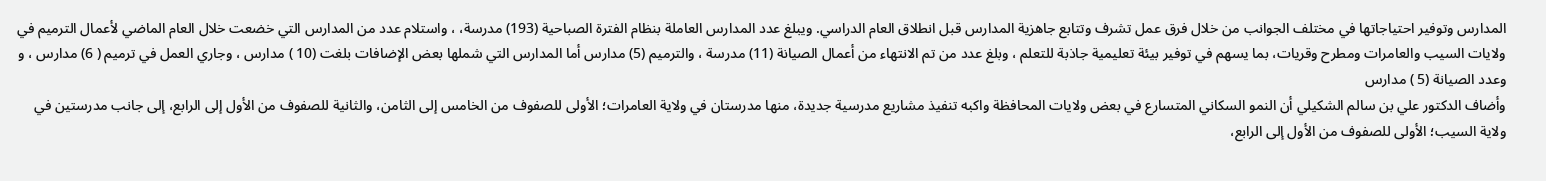المدارس وتوفير احتياجاتها في مختلف الجوانب من خلال فرق عمل تشرف وتتابع جاهزية المدارس قبل انطلاق العام الدراسي. ويبلغ عدد المدارس العاملة بنظام الفترة الصباحية (193) مدرسة، ، واستلام عدد من المدارس التي خضعت خلال العام الماضي لأعمال الترميم في ولايات السيب والعامرات ومطرح وقريات، بما يسهم في توفير بيئة تعليمية جاذبة للتعلم ، وبلغ عدد من تم الانتهاء من أعمال الصيانة (11) مدرسة ، والترميم (5) مدارس أما المدارس التي شملها بعض الإضافات بلغت (10 ) مدارس ، وجاري العمل في ترميم ( 6) مدارس ، و وعدد الصيانة (5 ) مدارس
وأضاف الدكتور علي بن سالم الشكيلي أن النمو السكاني المتسارع في بعض ولايات المحافظة واكبه تنفيذ مشاريع مدرسية جديدة، منها مدرستان في ولاية العامرات؛ الأولى للصفوف من الخامس إلى الثامن، والثانية للصفوف من الأول إلى الرابع، إلى جانب مدرستين في ولاية السيب؛ الأولى للصفوف من الأول إلى الرابع،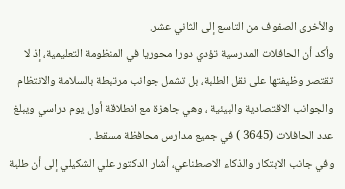والأخرى الصفوف من التاسع إلى الثاني عشر.
وأكد أن الحافلات المدرسية تؤدي دورا محوريا في المنظومة التعليمية، إذ لا تقتصر وظيفتها على نقل الطلبة، بل تشمل جوانب مرتبطة بالسلامة والانتظام والجوانب الاقتصادية والبيئية ، وهي جاهزة مع انطلاقة أول يوم دراسي ويبلغ عدد الحافلات (3645 ) في جميع مدارس محافظة مسقط .
وفي جانب الابتكار والذكاء الاصطناعي، أشار الدكتور علي الشكيلي إلى أن طلبة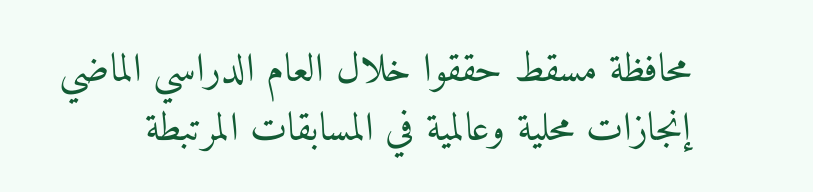محافظة مسقط حققوا خلال العام الدراسي الماضي إنجازات محلية وعالمية في المسابقات المرتبطة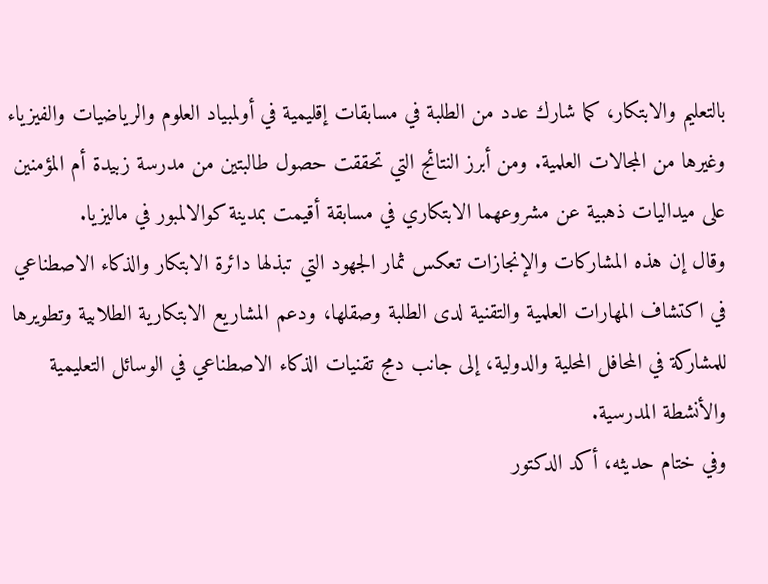بالتعليم والابتكار، كما شارك عدد من الطلبة في مسابقات إقليمية في أولمبياد العلوم والرياضيات والفيزياء وغيرها من المجالات العلمية. ومن أبرز النتائج التي تحققت حصول طالبتين من مدرسة زبيدة أم المؤمنين على ميداليات ذهبية عن مشروعهما الابتكاري في مسابقة أقيمت بمدينة كوالالمبور في ماليزيا.
وقال إن هذه المشاركات والإنجازات تعكس ثمار الجهود التي تبذلها دائرة الابتكار والذكاء الاصطناعي في اكتشاف المهارات العلمية والتقنية لدى الطلبة وصقلها، ودعم المشاريع الابتكارية الطلابية وتطويرها للمشاركة في المحافل المحلية والدولية، إلى جانب دمج تقنيات الذكاء الاصطناعي في الوسائل التعليمية والأنشطة المدرسية.
وفي ختام حديثه، أكد الدكتور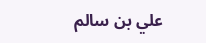علي بن سالم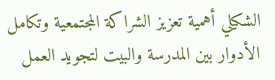الشكيلي أهمية تعزيز الشراكة المجتمعية وتكامل الأدوار بين المدرسة والبيت لتجويد العمل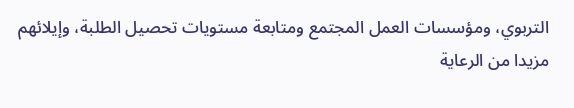التربوي، ومؤسسات العمل المجتمع ومتابعة مستويات تحصيل الطلبة، وإيلائهم مزيدا من الرعاية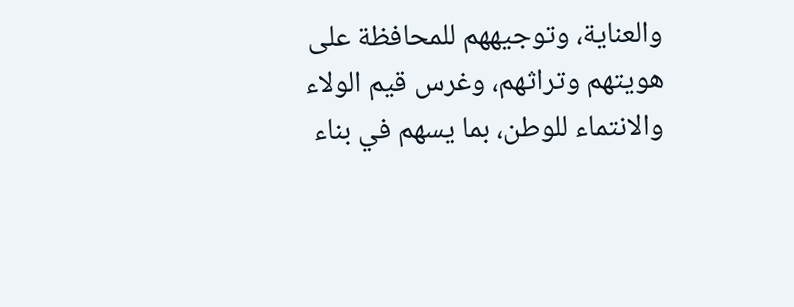والعناية، وتوجيههم للمحافظة على هويتهم وتراثهم، وغرس قيم الولاء والانتماء للوطن، بما يسهم في بناء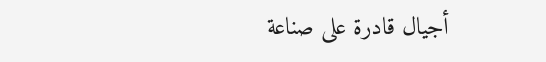أجيال قادرة على صناعة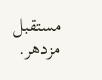مستقبل مزدهر.